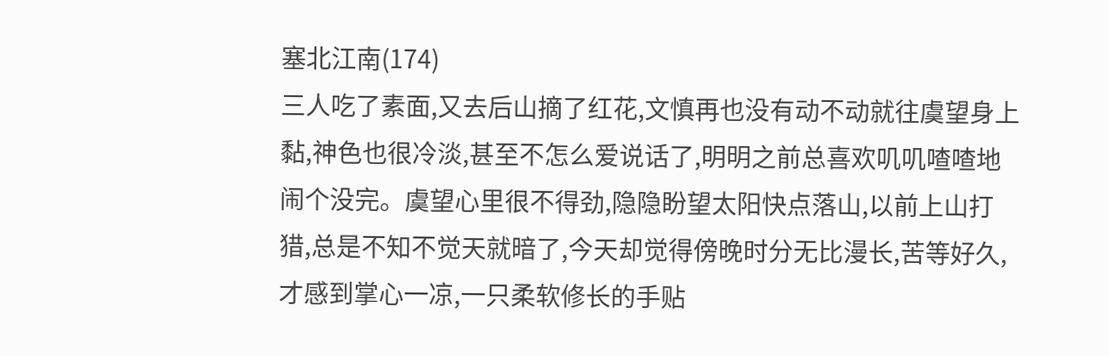塞北江南(174)
三人吃了素面,又去后山摘了红花,文慎再也没有动不动就往虞望身上黏,神色也很冷淡,甚至不怎么爱说话了,明明之前总喜欢叽叽喳喳地闹个没完。虞望心里很不得劲,隐隐盼望太阳快点落山,以前上山打猎,总是不知不觉天就暗了,今天却觉得傍晚时分无比漫长,苦等好久,才感到掌心一凉,一只柔软修长的手贴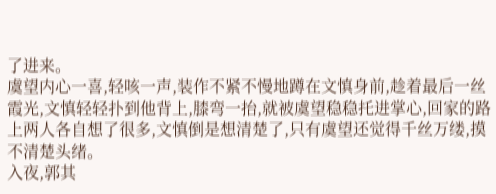了进来。
虞望内心一喜,轻咳一声,装作不紧不慢地蹲在文慎身前,趁着最后一丝霞光,文慎轻轻扑到他背上,膝弯一抬,就被虞望稳稳托进掌心,回家的路上两人各自想了很多,文慎倒是想清楚了,只有虞望还觉得千丝万缕,摸不清楚头绪。
入夜,郭其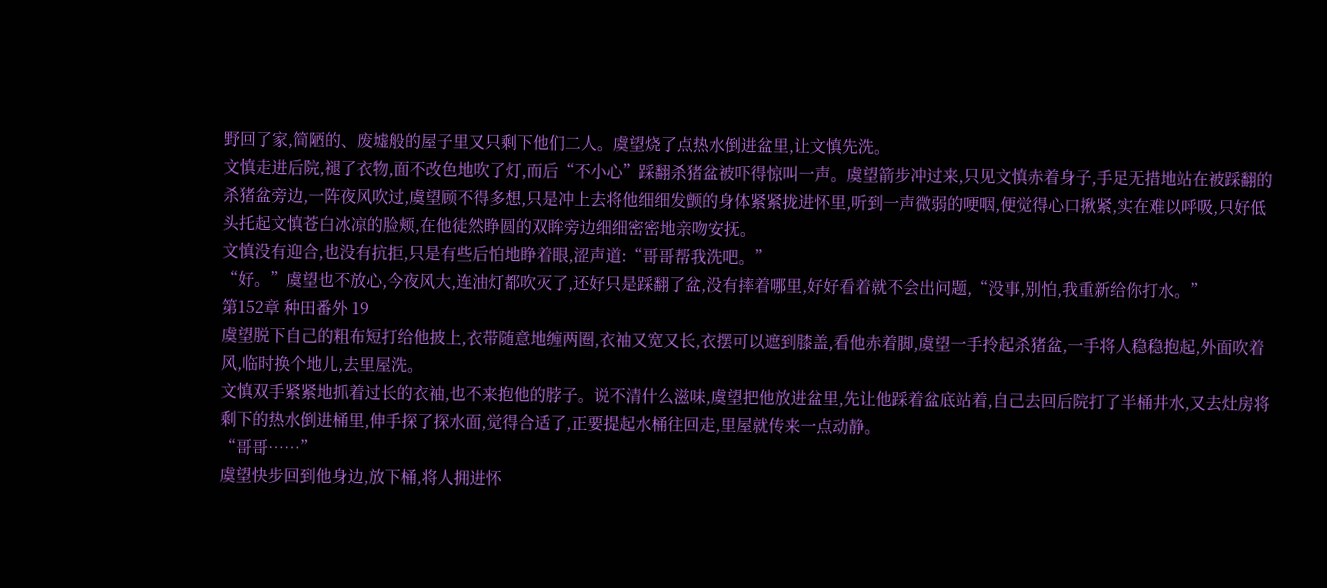野回了家,简陋的、废墟般的屋子里又只剩下他们二人。虞望烧了点热水倒进盆里,让文慎先洗。
文慎走进后院,褪了衣物,面不改色地吹了灯,而后“不小心”踩翻杀猪盆被吓得惊叫一声。虞望箭步冲过来,只见文慎赤着身子,手足无措地站在被踩翻的杀猪盆旁边,一阵夜风吹过,虞望顾不得多想,只是冲上去将他细细发颤的身体紧紧拢进怀里,听到一声微弱的哽咽,便觉得心口揪紧,实在难以呼吸,只好低头托起文慎苍白冰凉的脸颊,在他徒然睁圆的双眸旁边细细密密地亲吻安抚。
文慎没有迎合,也没有抗拒,只是有些后怕地睁着眼,涩声道:“哥哥帮我洗吧。”
“好。”虞望也不放心,今夜风大,连油灯都吹灭了,还好只是踩翻了盆,没有摔着哪里,好好看着就不会出问题,“没事,别怕,我重新给你打水。”
第152章 种田番外 19
虞望脱下自己的粗布短打给他披上,衣带随意地缠两圈,衣袖又宽又长,衣摆可以遮到膝盖,看他赤着脚,虞望一手拎起杀猪盆,一手将人稳稳抱起,外面吹着风,临时换个地儿,去里屋洗。
文慎双手紧紧地抓着过长的衣袖,也不来抱他的脖子。说不清什么滋味,虞望把他放进盆里,先让他踩着盆底站着,自己去回后院打了半桶井水,又去灶房将剩下的热水倒进桶里,伸手探了探水面,觉得合适了,正要提起水桶往回走,里屋就传来一点动静。
“哥哥……”
虞望快步回到他身边,放下桶,将人拥进怀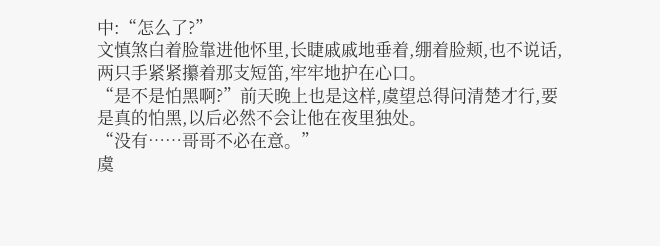中:“怎么了?”
文慎煞白着脸靠进他怀里,长睫戚戚地垂着,绷着脸颊,也不说话,两只手紧紧攥着那支短笛,牢牢地护在心口。
“是不是怕黑啊?”前天晚上也是这样,虞望总得问清楚才行,要是真的怕黑,以后必然不会让他在夜里独处。
“没有……哥哥不必在意。”
虞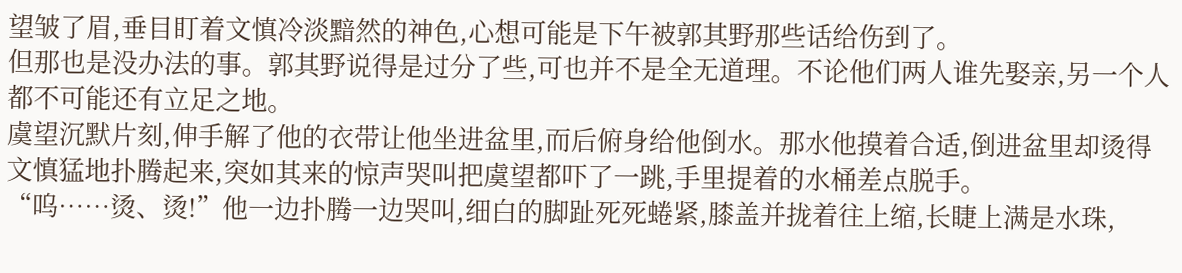望皱了眉,垂目盯着文慎冷淡黯然的神色,心想可能是下午被郭其野那些话给伤到了。
但那也是没办法的事。郭其野说得是过分了些,可也并不是全无道理。不论他们两人谁先娶亲,另一个人都不可能还有立足之地。
虞望沉默片刻,伸手解了他的衣带让他坐进盆里,而后俯身给他倒水。那水他摸着合适,倒进盆里却烫得文慎猛地扑腾起来,突如其来的惊声哭叫把虞望都吓了一跳,手里提着的水桶差点脱手。
“呜……烫、烫!”他一边扑腾一边哭叫,细白的脚趾死死蜷紧,膝盖并拢着往上缩,长睫上满是水珠,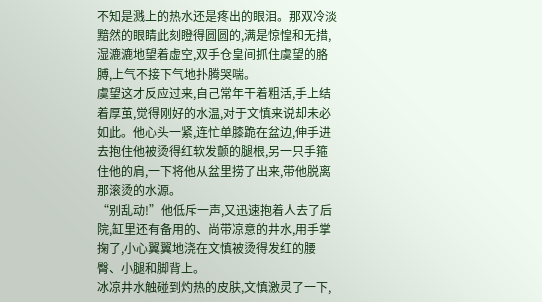不知是溅上的热水还是疼出的眼泪。那双冷淡黯然的眼睛此刻瞪得圆圆的,满是惊惶和无措,湿漉漉地望着虚空,双手仓皇间抓住虞望的胳膊,上气不接下气地扑腾哭喘。
虞望这才反应过来,自己常年干着粗活,手上结着厚茧,觉得刚好的水温,对于文慎来说却未必如此。他心头一紧,连忙单膝跪在盆边,伸手进去抱住他被烫得红软发颤的腿根,另一只手箍住他的肩,一下将他从盆里捞了出来,带他脱离那滚烫的水源。
“别乱动!”他低斥一声,又迅速抱着人去了后院,缸里还有备用的、尚带凉意的井水,用手掌掬了,小心翼翼地浇在文慎被烫得发红的腰臀、小腿和脚背上。
冰凉井水触碰到灼热的皮肤,文慎激灵了一下,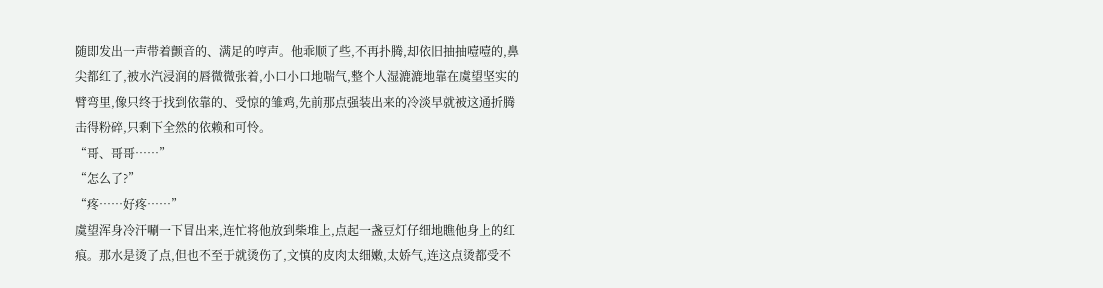随即发出一声带着颤音的、满足的哼声。他乖顺了些,不再扑腾,却依旧抽抽噎噎的,鼻尖都红了,被水汽浸润的唇微微张着,小口小口地喘气,整个人湿漉漉地靠在虞望坚实的臂弯里,像只终于找到依靠的、受惊的雏鸡,先前那点强装出来的冷淡早就被这通折腾击得粉碎,只剩下全然的依赖和可怜。
“哥、哥哥……”
“怎么了?”
“疼……好疼……”
虞望浑身冷汗唰一下冒出来,连忙将他放到柴堆上,点起一盏豆灯仔细地瞧他身上的红痕。那水是烫了点,但也不至于就烫伤了,文慎的皮肉太细嫩,太娇气,连这点烫都受不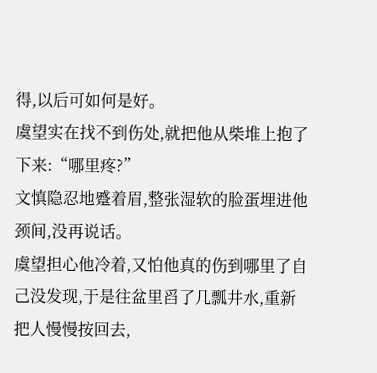得,以后可如何是好。
虞望实在找不到伤处,就把他从柴堆上抱了下来:“哪里疼?”
文慎隐忍地蹙着眉,整张湿软的脸蛋埋进他颈间,没再说话。
虞望担心他冷着,又怕他真的伤到哪里了自己没发现,于是往盆里舀了几瓢井水,重新把人慢慢按回去,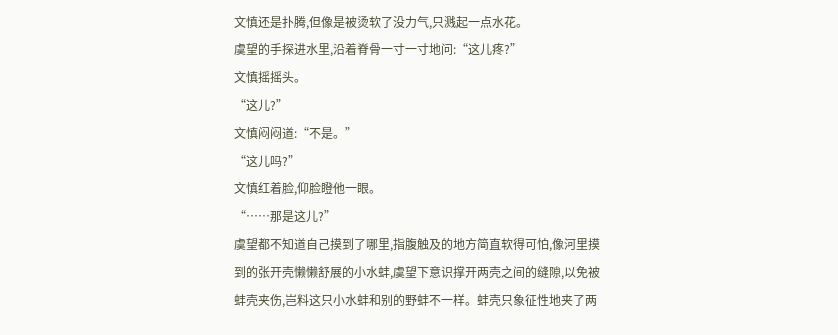文慎还是扑腾,但像是被烫软了没力气,只溅起一点水花。
虞望的手探进水里,沿着脊骨一寸一寸地问:“这儿疼?”
文慎摇摇头。
“这儿?”
文慎闷闷道:“不是。”
“这儿吗?”
文慎红着脸,仰脸瞪他一眼。
“……那是这儿?”
虞望都不知道自己摸到了哪里,指腹触及的地方简直软得可怕,像河里摸到的张开壳懒懒舒展的小水蚌,虞望下意识撑开两壳之间的缝隙,以免被蚌壳夹伤,岂料这只小水蚌和别的野蚌不一样。蚌壳只象征性地夹了两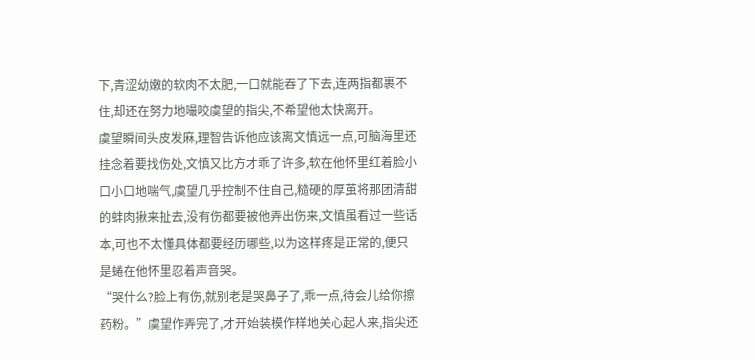下,青涩幼嫩的软肉不太肥,一口就能吞了下去,连两指都裹不住,却还在努力地嘬咬虞望的指尖,不希望他太快离开。
虞望瞬间头皮发麻,理智告诉他应该离文慎远一点,可脑海里还挂念着要找伤处,文慎又比方才乖了许多,软在他怀里红着脸小口小口地喘气,虞望几乎控制不住自己,糙硬的厚茧将那团清甜的蚌肉揪来扯去,没有伤都要被他弄出伤来,文慎虽看过一些话本,可也不太懂具体都要经历哪些,以为这样疼是正常的,便只是蜷在他怀里忍着声音哭。
“哭什么?脸上有伤,就别老是哭鼻子了,乖一点,待会儿给你擦药粉。”虞望作弄完了,才开始装模作样地关心起人来,指尖还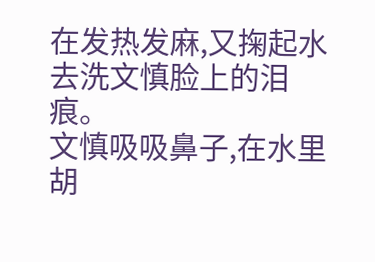在发热发麻,又掬起水去洗文慎脸上的泪痕。
文慎吸吸鼻子,在水里胡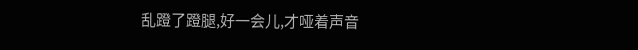乱蹬了蹬腿,好一会儿,才哑着声音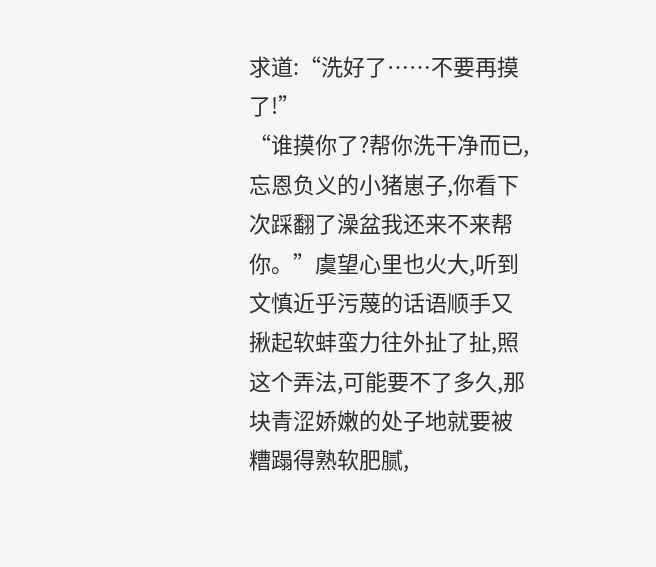求道:“洗好了……不要再摸了!”
“谁摸你了?帮你洗干净而已,忘恩负义的小猪崽子,你看下次踩翻了澡盆我还来不来帮你。”虞望心里也火大,听到文慎近乎污蔑的话语顺手又揪起软蚌蛮力往外扯了扯,照这个弄法,可能要不了多久,那块青涩娇嫩的处子地就要被糟蹋得熟软肥腻,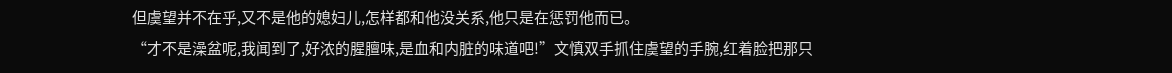但虞望并不在乎,又不是他的媳妇儿,怎样都和他没关系,他只是在惩罚他而已。
“才不是澡盆呢,我闻到了,好浓的腥膻味,是血和内脏的味道吧!”文慎双手抓住虞望的手腕,红着脸把那只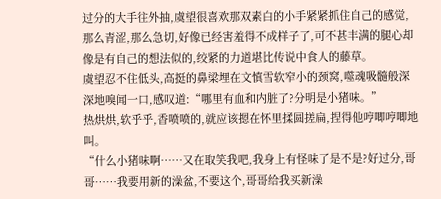过分的大手往外抽,虞望很喜欢那双素白的小手紧紧抓住自己的感觉,那么青涩,那么急切,好像已经害羞得不成样子了,可不甚丰满的腿心却像是有自己的想法似的,绞紧的力道堪比传说中食人的藤草。
虞望忍不住低头,高挺的鼻梁埋在文慎雪软窄小的颈窝,噬魂吸髓般深深地嗅闻一口,感叹道:“哪里有血和内脏了?分明是小猪味。”
热烘烘,软乎乎,香喷喷的,就应该摁在怀里揉圆搓扁,捏得他哼唧哼唧地叫。
“什么小猪味啊……又在取笑我吧,我身上有怪味了是不是?好过分,哥哥……我要用新的澡盆,不要这个,哥哥给我买新澡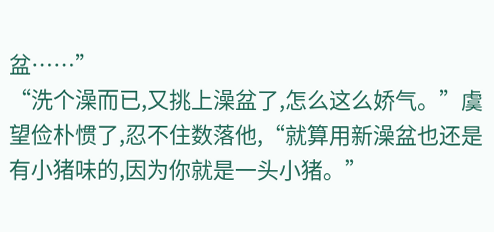盆……”
“洗个澡而已,又挑上澡盆了,怎么这么娇气。”虞望俭朴惯了,忍不住数落他,“就算用新澡盆也还是有小猪味的,因为你就是一头小猪。”